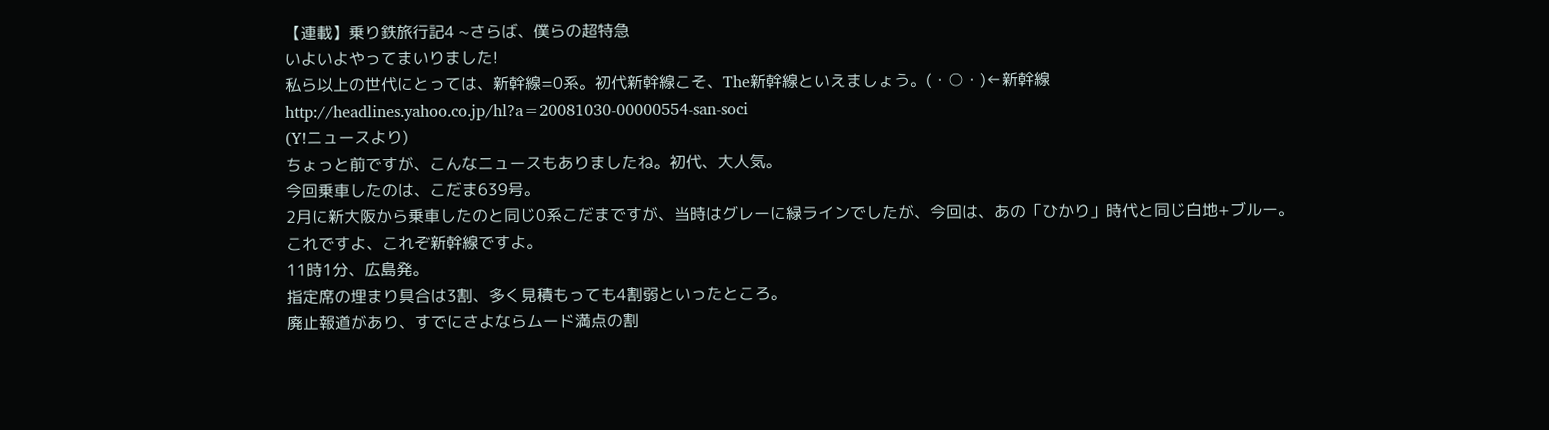【連載】乗り鉄旅行記4 ~さらば、僕らの超特急
いよいよやってまいりました!
私ら以上の世代にとっては、新幹線=0系。初代新幹線こそ、The新幹線といえましょう。(・○・)←新幹線
http://headlines.yahoo.co.jp/hl?a=20081030-00000554-san-soci
(Y!ニュースより)
ちょっと前ですが、こんなニュースもありましたね。初代、大人気。
今回乗車したのは、こだま639号。
2月に新大阪から乗車したのと同じ0系こだまですが、当時はグレーに緑ラインでしたが、今回は、あの「ひかり」時代と同じ白地+ブルー。
これですよ、これぞ新幹線ですよ。
11時1分、広島発。
指定席の埋まり具合は3割、多く見積もっても4割弱といったところ。
廃止報道があり、すでにさよならムード満点の割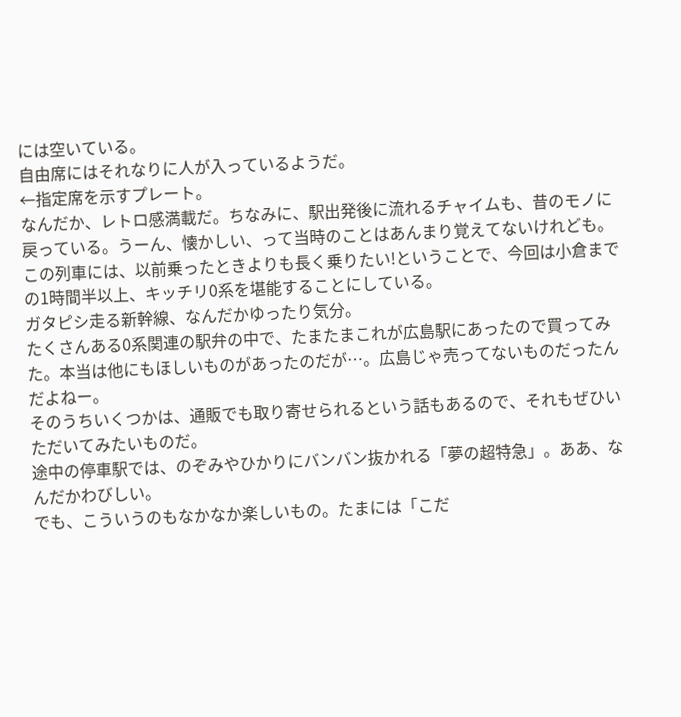には空いている。
自由席にはそれなりに人が入っているようだ。
←指定席を示すプレート。
なんだか、レトロ感満載だ。ちなみに、駅出発後に流れるチャイムも、昔のモノに戻っている。うーん、懐かしい、って当時のことはあんまり覚えてないけれども。
この列車には、以前乗ったときよりも長く乗りたい!ということで、今回は小倉までの1時間半以上、キッチリ0系を堪能することにしている。
ガタピシ走る新幹線、なんだかゆったり気分。
たくさんある0系関連の駅弁の中で、たまたまこれが広島駅にあったので買ってみた。本当は他にもほしいものがあったのだが…。広島じゃ売ってないものだったんだよねー。
そのうちいくつかは、通販でも取り寄せられるという話もあるので、それもぜひいただいてみたいものだ。
途中の停車駅では、のぞみやひかりにバンバン抜かれる「夢の超特急」。ああ、なんだかわびしい。
でも、こういうのもなかなか楽しいもの。たまには「こだ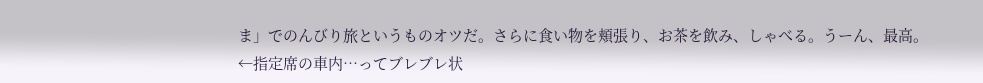ま」でのんびり旅というものオツだ。さらに食い物を頬張り、お茶を飲み、しゃべる。うーん、最高。
←指定席の車内…ってブレブレ状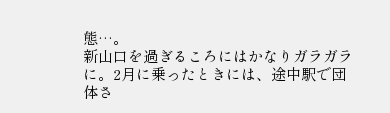態…。
新山口を過ぎるころにはかなりガラガラに。2月に乗ったときには、途中駅で団体さ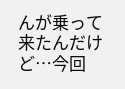んが乗って来たんだけど…今回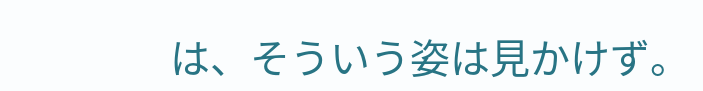は、そういう姿は見かけず。